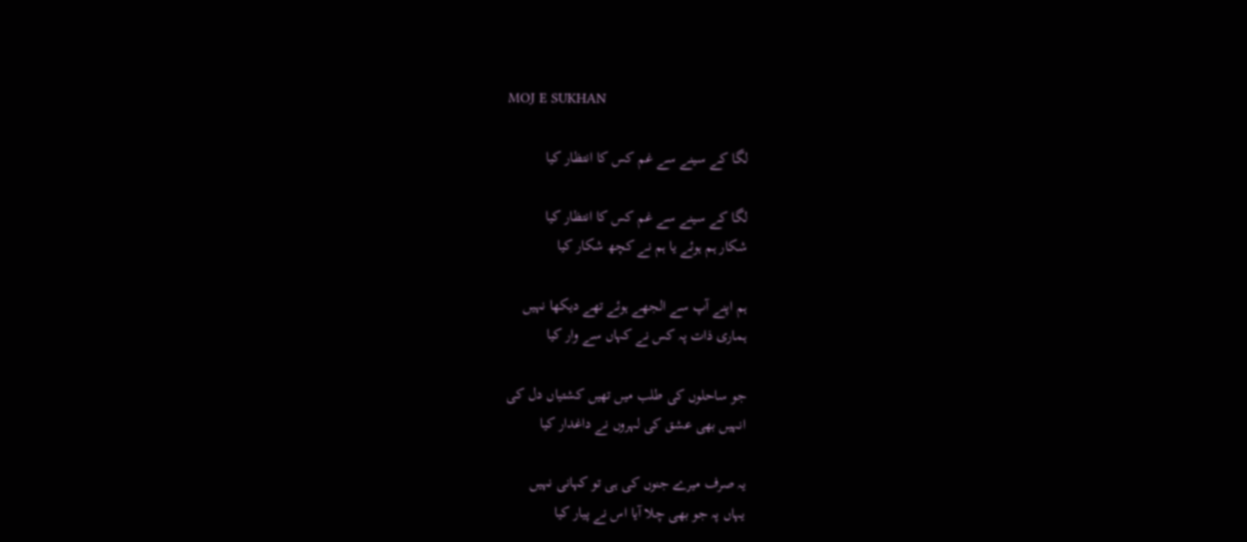MOJ E SUKHAN

لگا کے سینے سے غم کس کا انتظار کیا

لگا کے سینے سے غم کس کا انتظار کیا
شکار ہم ہوئے یا ہم نے کچھ شکار کیا

ہم اپنے آپ سے الجھے ہوئے تھے دیکھا نہیں
ہماری ذات پہ کس نے کہاں سے وار کیا

جو ساحلوں کی طلب میں تھیں کشتیاں دل کی
انہیں بھی عشق کی لہروں نے داغدار کیا

یہ صرف میرے جنوں کی ہی تو کہانی نہیں
یہاں پہ جو بھی چلا آیا اس نے پیار کیا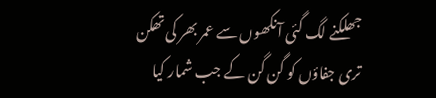جھلکنے لگ گئی آنکھوں سے عمر بھر کی تھکن
تری جفاؤں کو گن گن کے جب شمار کیا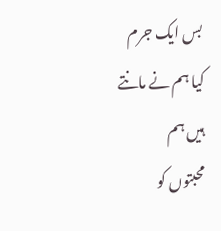بس ایک جرم کیا ہم نے مانتے ہیں ہم
محبتوں کو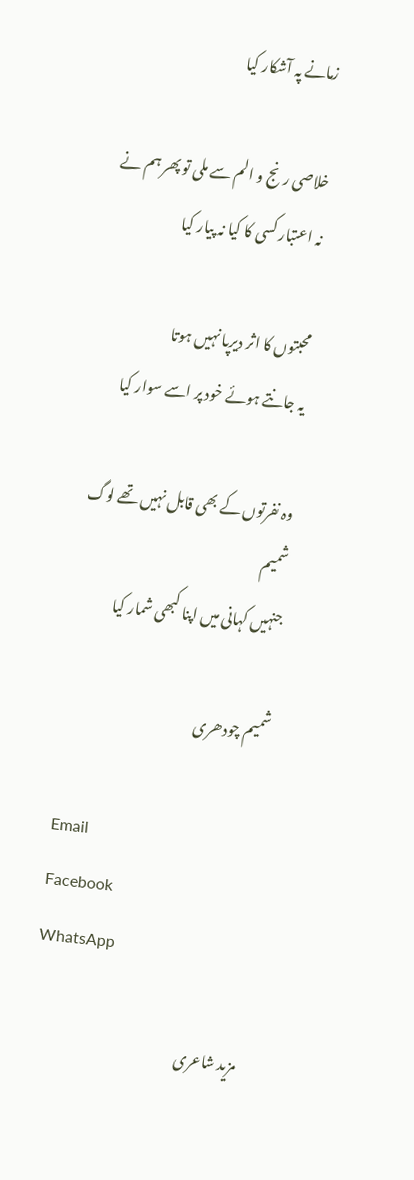زمانے پہ آشکار کیا

خلاصی رنج و الم سے ملی تو پھر ہم نے
نہ اعتبار کسی کا کیا نہ پیار کیا

محبتوں کا اثر دیرپا نہیں ہوتا
یہ جانتے ہوئے خود پر اسے سوار کیا

وہ نفرتوں کے بھی قابل نہیں تھے لوگ شمیم
جنہیں کہانی میں اپنا کبھی شمار کیا

شمیم چودھری

Email
Facebook
WhatsApp

مزید شاعری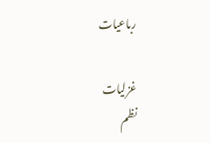رباعیات

غزلیات
نظم